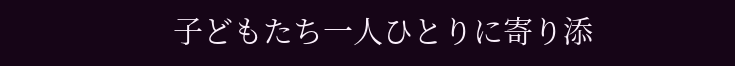子どもたち一人ひとりに寄り添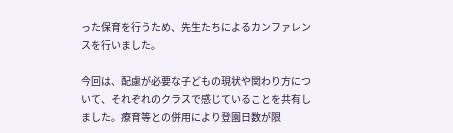った保育を行うため、先生たちによるカンファレンスを行いました。

今回は、配慮が必要な子どもの現状や関わり方について、それぞれのクラスで感じていることを共有しました。療育等との併用により登園日数が限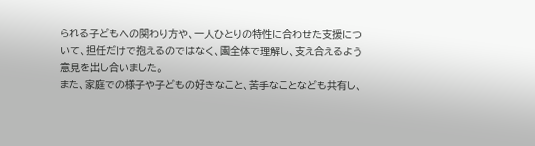られる子どもへの関わり方や、一人ひとりの特性に合わせた支援について、担任だけで抱えるのではなく、園全体で理解し、支え合えるよう意見を出し合いました。
また、家庭での様子や子どもの好きなこと、苦手なことなども共有し、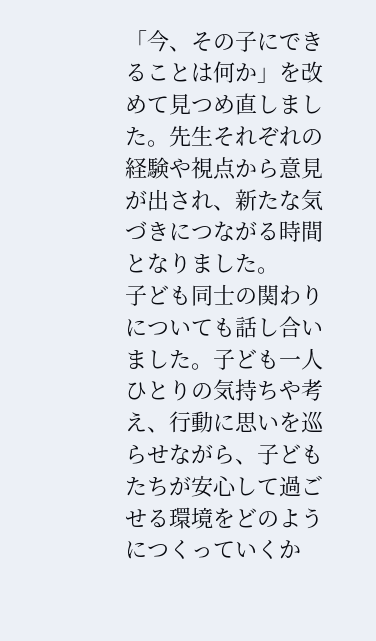「今、その子にできることは何か」を改めて見つめ直しました。先生それぞれの経験や視点から意見が出され、新たな気づきにつながる時間となりました。
子ども同士の関わりについても話し合いました。子ども一人ひとりの気持ちや考え、行動に思いを巡らせながら、子どもたちが安心して過ごせる環境をどのようにつくっていくか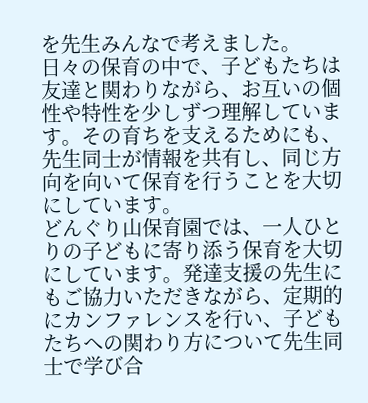を先生みんなで考えました。
日々の保育の中で、子どもたちは友達と関わりながら、お互いの個性や特性を少しずつ理解しています。その育ちを支えるためにも、先生同士が情報を共有し、同じ方向を向いて保育を行うことを大切にしています。
どんぐり山保育園では、一人ひとりの子どもに寄り添う保育を大切にしています。発達支援の先生にもご協力いただきながら、定期的にカンファレンスを行い、子どもたちへの関わり方について先生同士で学び合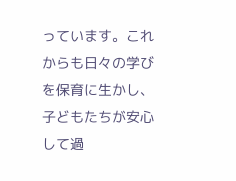っています。これからも日々の学びを保育に生かし、子どもたちが安心して過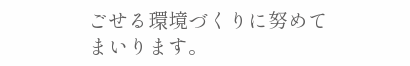ごせる環境づくりに努めてまいります。